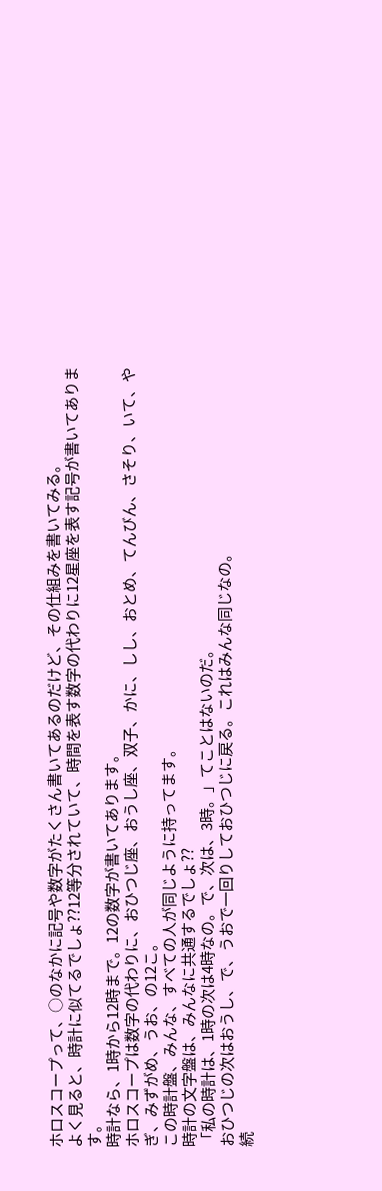ホロスコープって、○のなかに記号や数字がたくさん書いてあるのだけど、その仕組みを書いてみる。
よく見ると、時計に似てるでしょ??12等分されていて、時間を表す数字の代わりに12星座を表す記号が書いてあります。
時計なら、1時から12時まで。12の数字が書いてあります。
ホロスコープは数字の代わりに、おひつじ座、おうし座、双子、かに、しし、おとめ、てんびん、さそり、いて、やぎ、みずがめ、うお、の12こ。
この時計盤、みんな、すべての人が同じように持ってます。
時計の文字盤は、みんなに共通するでしょ??
「私の時計は、1時の次は4時なの。で、次は、3時。」てことはないのだ。
おひつじの次はおうし、で、うおで一回りしておひつじに戻る。これはみんな同じなの。
続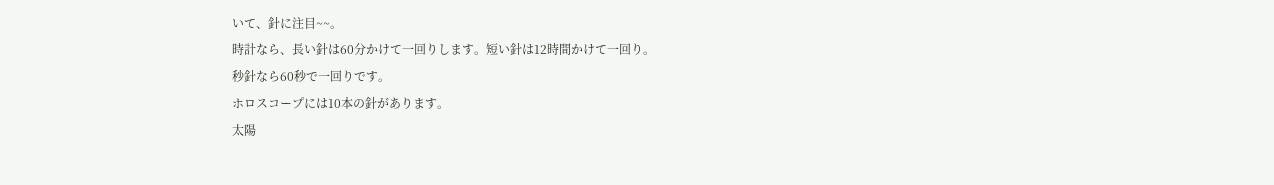いて、針に注目~~。
時計なら、長い針は60分かけて一回りします。短い針は12時間かけて一回り。
秒針なら60秒で一回りです。
ホロスコープには10本の針があります。
太陽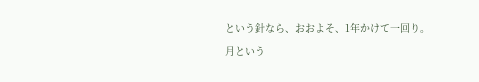という針なら、おおよそ、1年かけて一回り。
月という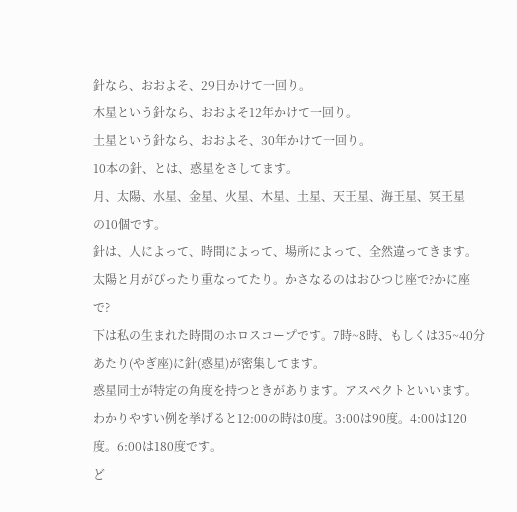針なら、おおよそ、29日かけて一回り。
木星という針なら、おおよそ12年かけて一回り。
土星という針なら、おおよそ、30年かけて一回り。
10本の針、とは、惑星をさしてます。
月、太陽、水星、金星、火星、木星、土星、天王星、海王星、冥王星
の10個です。
針は、人によって、時間によって、場所によって、全然違ってきます。
太陽と月がぴったり重なってたり。かさなるのはおひつじ座で?かに座で?
下は私の生まれた時間のホロスコープです。7時~8時、もしくは35~40分あたり(やぎ座)に針(惑星)が密集してます。
惑星同士が特定の角度を持つときがあります。アスペクトといいます。わかりやすい例を挙げると12:00の時は0度。3:00は90度。4:00は120度。6:00は180度です。
ど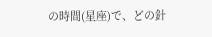の時間(星座)で、どの針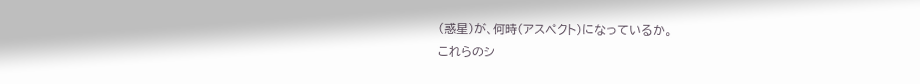(惑星)が、何時(アスペクト)になっているか。
これらのシ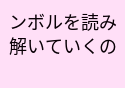ンボルを読み解いていくの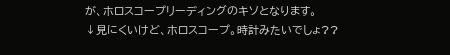が、ホロスコープリーディングのキソとなります。
↓見にくいけど、ホロスコープ。時計みたいでしょ??